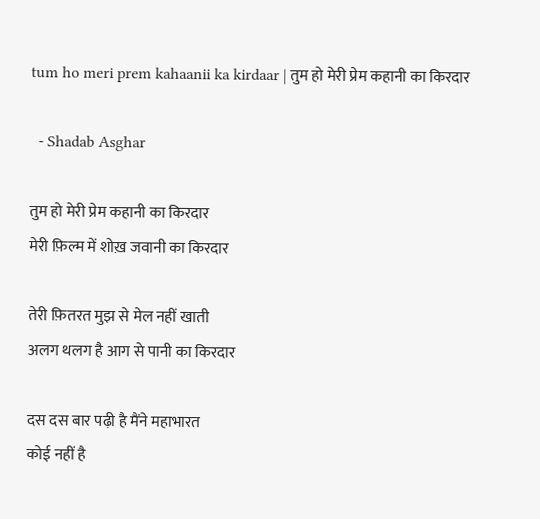tum ho meri prem kahaanii ka kirdaar | तुम हो मेरी प्रेम कहानी का किरदार

  - Shadab Asghar

तुम हो मेरी प्रेम कहानी का किरदार
मेरी फ़िल्म में शोख़ जवानी का किरदार

तेरी फ़ितरत मुझ से मेल नहीं खाती
अलग थलग है आग से पानी का किरदार

दस दस बार पढ़ी है मैंने महाभारत
कोई नहीं है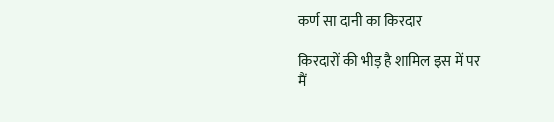कर्ण सा दानी का किरदार

किरदारों की भीड़ है शामिल इस में पर
मैं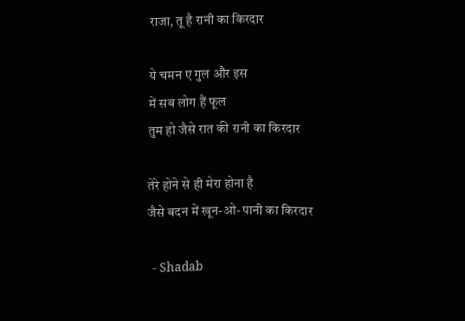राजा, तू है रानी का किरदार

ये चमन ए गुल और इस
में सब लोग हैं फूल
तुम हो जैसे रात की रानी का किरदार

तेरे होने से ही मेरा होना है
जैसे बदन में खून-ओ- पानी का किरदार

  - Shadab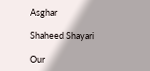Asghar

Shaheed Shayari

Our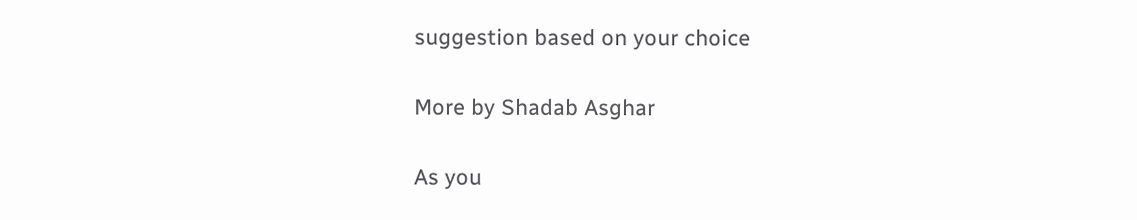suggestion based on your choice

More by Shadab Asghar

As you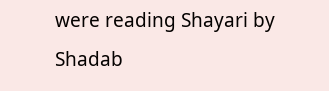were reading Shayari by Shadab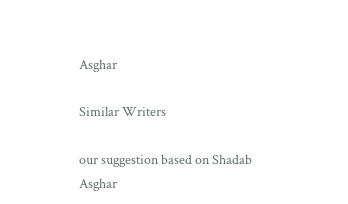Asghar

Similar Writers

our suggestion based on Shadab Asghar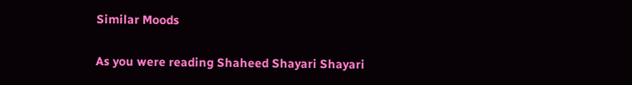Similar Moods

As you were reading Shaheed Shayari Shayari